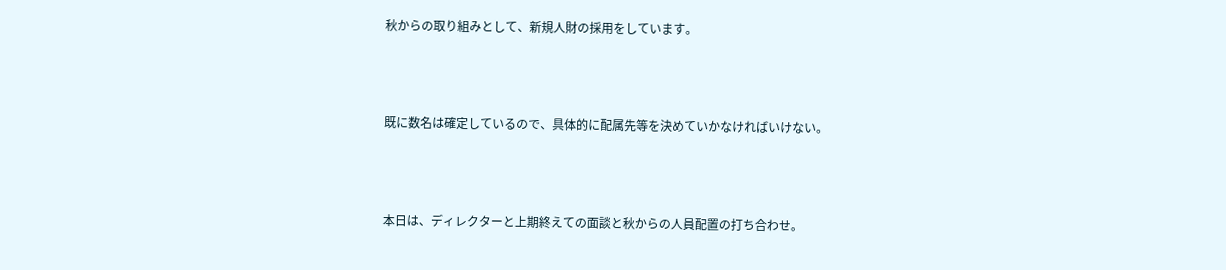秋からの取り組みとして、新規人財の採用をしています。



既に数名は確定しているので、具体的に配属先等を決めていかなければいけない。



本日は、ディレクターと上期終えての面談と秋からの人員配置の打ち合わせ。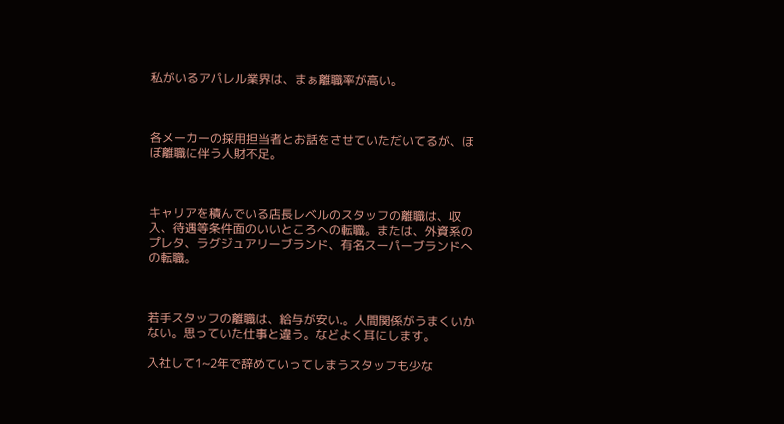私がいるアパレル業界は、まぁ離職率が高い。



各メーカーの採用担当者とお話をさせていただいてるが、ほぼ離職に伴う人財不足。



キャリアを積んでいる店長レベルのスタッフの離職は、収入、待遇等条件面のいいところへの転職。または、外資系のプレタ、ラグジュアリーブランド、有名スーパーブランドへの転職。



若手スタッフの離職は、給与が安い.。人間関係がうまくいかない。思っていた仕事と違う。などよく耳にします。

入社して1~2年で辞めていってしまうスタッフも少な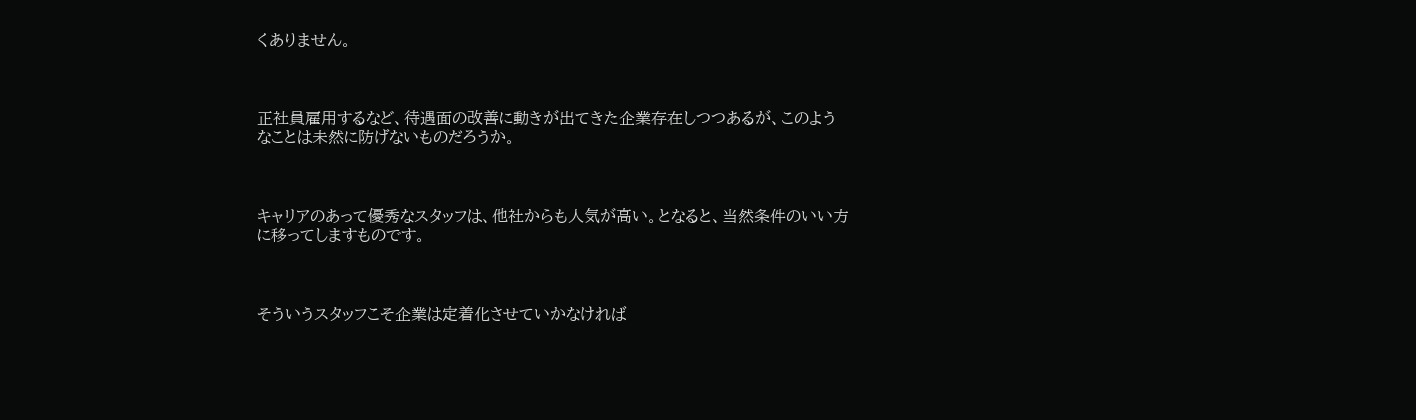くありません。



正社員雇用するなど、待遇面の改善に動きが出てきた企業存在しつつあるが、このようなことは未然に防げないものだろうか。



キャリアのあって優秀なスタッフは、他社からも人気が高い。となると、当然条件のいい方に移ってしますものです。



そういうスタッフこそ企業は定着化させていかなければ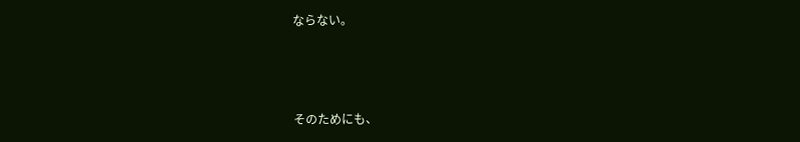ならない。



そのためにも、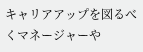キャリアアップを図るべくマネージャーや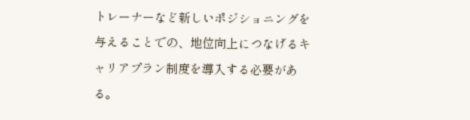トレーナーなど新しいポジショニングを与えることでの、地位向上につなげるキャリアプラン制度を導入する必要がある。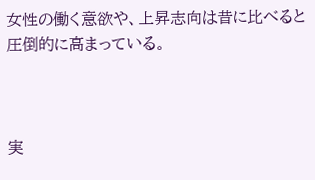女性の働く意欲や、上昇志向は昔に比べると圧倒的に高まっている。



実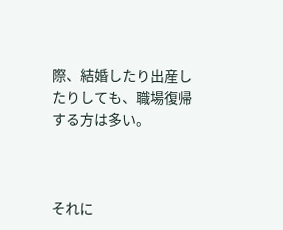際、結婚したり出産したりしても、職場復帰する方は多い。



それに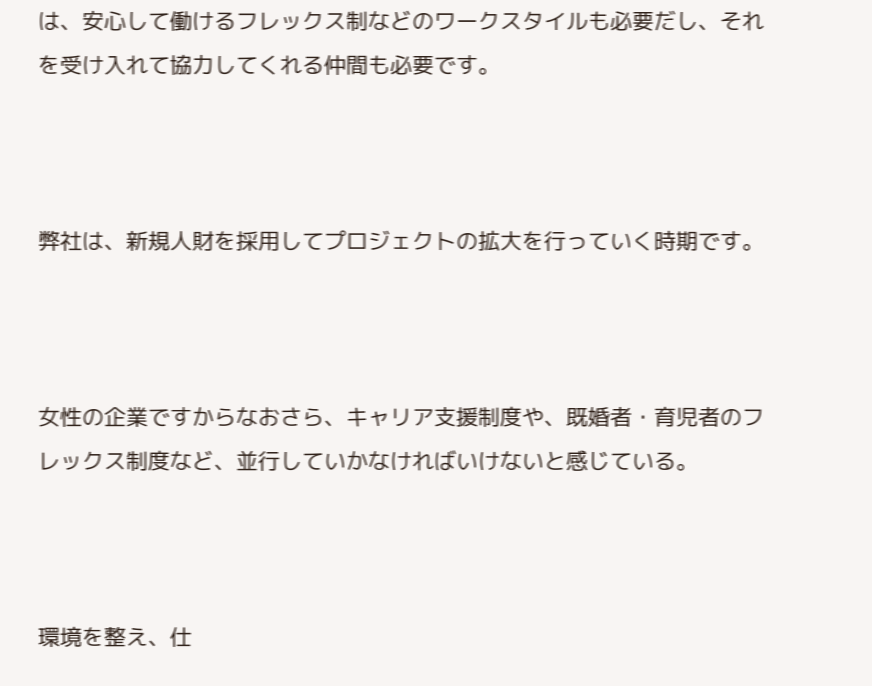は、安心して働けるフレックス制などのワークスタイルも必要だし、それを受け入れて協力してくれる仲間も必要です。



弊社は、新規人財を採用してプロジェクトの拡大を行っていく時期です。



女性の企業ですからなおさら、キャリア支援制度や、既婚者・育児者のフレックス制度など、並行していかなければいけないと感じている。



環境を整え、仕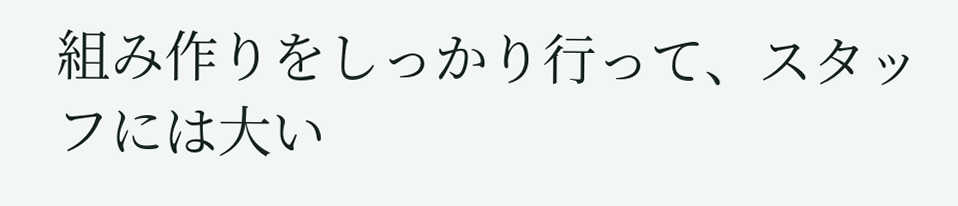組み作りをしっかり行って、スタッフには大い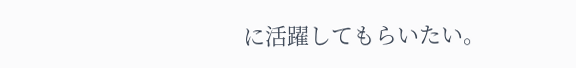に活躍してもらいたい。